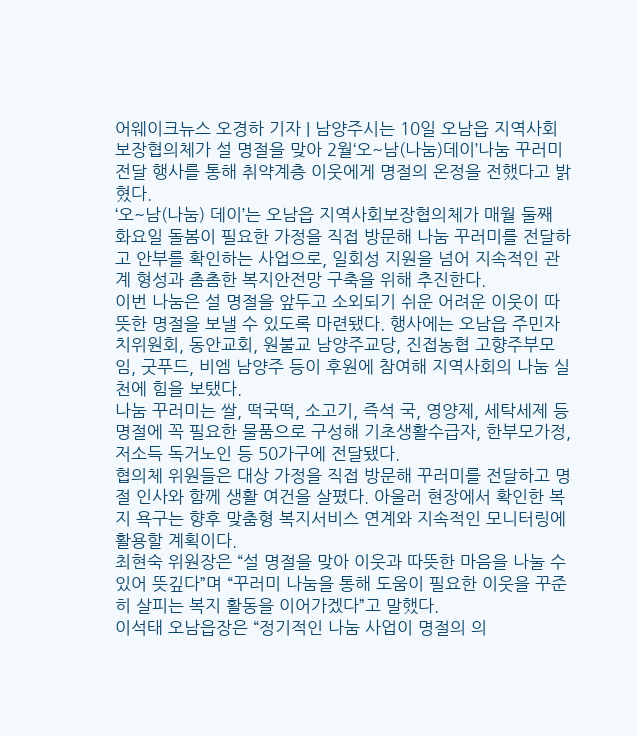어웨이크뉴스 오경하 기자 | 남양주시는 10일 오남읍 지역사회보장협의체가 설 명절을 맞아 2월‘오~남(나눔)데이’나눔 꾸러미 전달 행사를 통해 취약계층 이웃에게 명절의 온정을 전했다고 밝혔다.
‘오~남(나눔) 데이’는 오남읍 지역사회보장협의체가 매월 둘째 화요일 돌봄이 필요한 가정을 직접 방문해 나눔 꾸러미를 전달하고 안부를 확인하는 사업으로, 일회성 지원을 넘어 지속적인 관계 형성과 촘촘한 복지안전망 구축을 위해 추진한다.
이번 나눔은 설 명절을 앞두고 소외되기 쉬운 어려운 이웃이 따뜻한 명절을 보낼 수 있도록 마련됐다. 행사에는 오남읍 주민자치위원회, 동안교회, 원불교 남양주교당, 진접농협 고향주부모임, 굿푸드, 비엠 남양주 등이 후원에 참여해 지역사회의 나눔 실천에 힘을 보탰다.
나눔 꾸러미는 쌀, 떡국떡, 소고기, 즉석 국, 영양제, 세탁세제 등 명절에 꼭 필요한 물품으로 구성해 기초생활수급자, 한부모가정, 저소득 독거노인 등 50가구에 전달됐다.
협의체 위원들은 대상 가정을 직접 방문해 꾸러미를 전달하고 명절 인사와 함께 생활 여건을 살폈다. 아울러 현장에서 확인한 복지 욕구는 향후 맞춤형 복지서비스 연계와 지속적인 모니터링에 활용할 계획이다.
최현숙 위원장은 “설 명절을 맞아 이웃과 따뜻한 마음을 나눌 수 있어 뜻깊다”며 “꾸러미 나눔을 통해 도움이 필요한 이웃을 꾸준히 살피는 복지 활동을 이어가겠다”고 말했다.
이석태 오남읍장은 “정기적인 나눔 사업이 명절의 의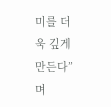미를 더욱 깊게 만든다”며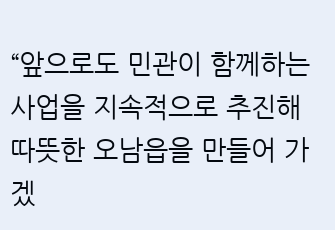“앞으로도 민관이 함께하는 사업을 지속적으로 추진해 따뜻한 오남읍을 만들어 가겠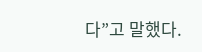다”고 말했다.